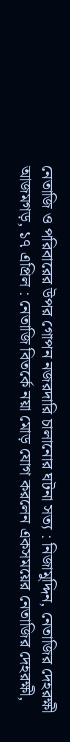নেতাজি ও পরিবারের উপর গোপন নজরদারি চালানোর ঘটনা সত্য : নিজামুদ্দিন, নেতাজির দেহরক্ষী
আজমগড়, ১৭ এপ্রিল : নেতাজি বিতর্কে নয়া মোড় যোগ করলেন একসময়ের নেতাজির দেহরক্ষী,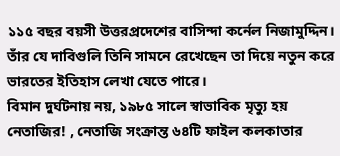১১৫ বছর বয়সী উত্তরপ্রদেশের বাসিন্দা কর্নেল নিজামুদ্দিন। তাঁর যে দাবিগুলি তিনি সামনে রেখেছেন তা দিয়ে নতুন করে ভারতের ইতিহাস লেখা যেতে পারে।
বিমান দুর্ঘটনায় নয়, ১৯৮৫ সালে স্বাভাবিক মৃত্যু হয় নেতাজির! , নেতাজি সংক্রান্ত ৬৪টি ফাইল কলকাতার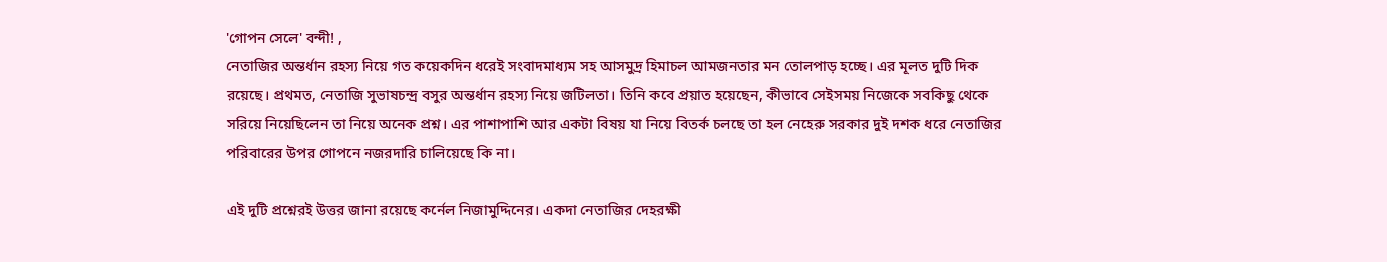'গোপন সেলে' বন্দী! ,
নেতাজির অন্তর্ধান রহস্য নিয়ে গত কয়েকদিন ধরেই সংবাদমাধ্যম সহ আসমুদ্র হিমাচল আমজনতার মন তোলপাড় হচ্ছে। এর মূলত দুটি দিক রয়েছে। প্রথমত, নেতাজি সুভাষচন্দ্র বসুর অন্তর্ধান রহস্য নিয়ে জটিলতা। তিনি কবে প্রয়াত হয়েছেন, কীভাবে সেইসময় নিজেকে সবকিছু থেকে সরিয়ে নিয়েছিলেন তা নিয়ে অনেক প্রশ্ন। এর পাশাপাশি আর একটা বিষয় যা নিয়ে বিতর্ক চলছে তা হল নেহেরু সরকার দুই দশক ধরে নেতাজির পরিবারের উপর গোপনে নজরদারি চালিয়েছে কি না।

এই দুটি প্রশ্নেরই উত্তর জানা রয়েছে কর্নেল নিজামুদ্দিনের। একদা নেতাজির দেহরক্ষী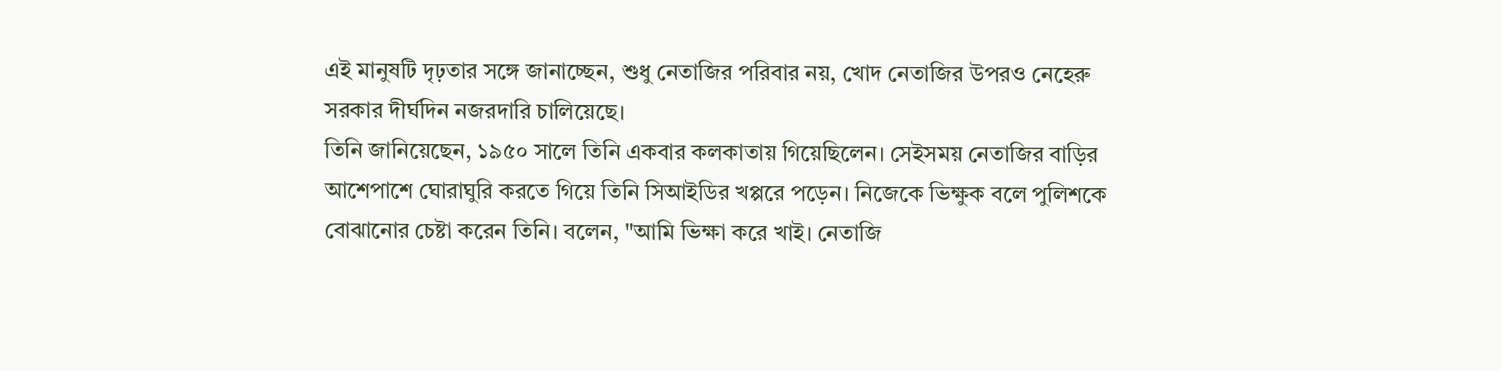এই মানুষটি দৃঢ়তার সঙ্গে জানাচ্ছেন, শুধু নেতাজির পরিবার নয়, খোদ নেতাজির উপরও নেহেরু সরকার দীর্ঘদিন নজরদারি চালিয়েছে।
তিনি জানিয়েছেন, ১৯৫০ সালে তিনি একবার কলকাতায় গিয়েছিলেন। সেইসময় নেতাজির বাড়ির আশেপাশে ঘোরাঘুরি করতে গিয়ে তিনি সিআইডির খপ্পরে পড়েন। নিজেকে ভিক্ষুক বলে পুলিশকে বোঝানোর চেষ্টা করেন তিনি। বলেন, "আমি ভিক্ষা করে খাই। নেতাজি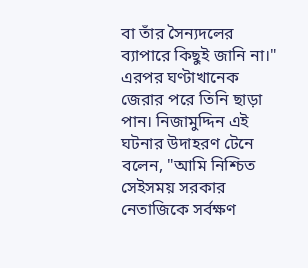বা তাঁর সৈন্যদলের ব্যাপারে কিছুই জানি না।" এরপর ঘণ্টাখানেক জেরার পরে তিনি ছাড়া পান। নিজামুদ্দিন এই ঘটনার উদাহরণ টেনে বলেন, "আমি নিশ্চিত সেইসময় সরকার নেতাজিকে সর্বক্ষণ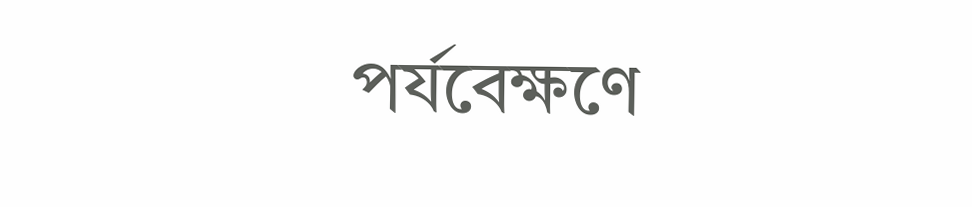পর্যবেক্ষণে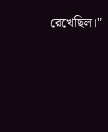রেখেছিল।"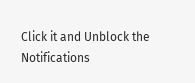Click it and Unblock the Notifications